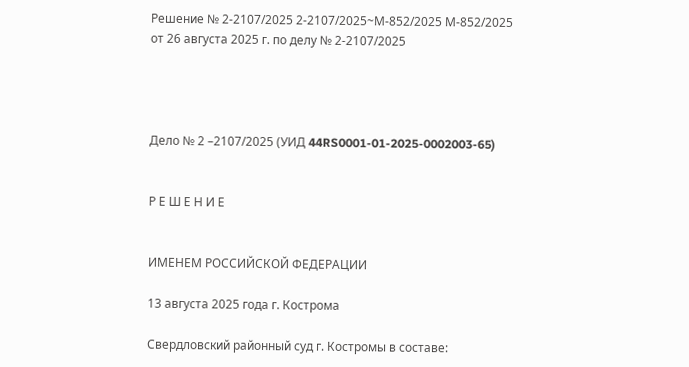Решение № 2-2107/2025 2-2107/2025~М-852/2025 М-852/2025 от 26 августа 2025 г. по делу № 2-2107/2025




Дело № 2 –2107/2025 (УИД 44RS0001-01-2025-0002003-65)


Р Е Ш Е Н И Е


ИМЕНЕМ РОССИЙСКОЙ ФЕДЕРАЦИИ

13 августа 2025 года г. Кострома

Свердловский районный суд г. Костромы в составе: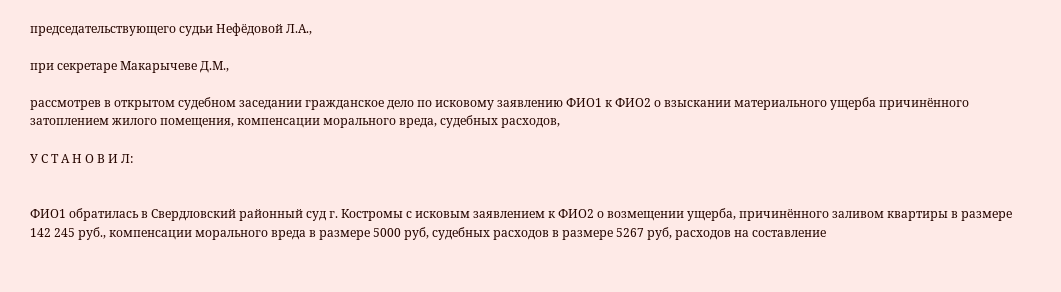председательствующего судьи Нефёдовой Л.А.,

при секретаре Макарычеве Д.М.,

рассмотрев в открытом судебном заседании гражданское дело по исковому заявлению ФИО1 к ФИО2 о взыскании материального ущерба причинённого затоплением жилого помещения, компенсации морального вреда, судебных расходов,

У С Т А Н О В И Л:


ФИО1 обратилась в Свердловский районный суд г. Костромы с исковым заявлением к ФИО2 о возмещении ущерба, причинённого заливом квартиры в размере 142 245 руб., компенсации морального вреда в размере 5000 руб, судебных расходов в размере 5267 руб, расходов на составление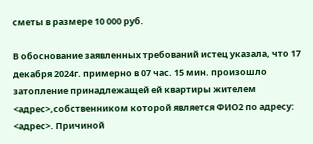сметы в размере 10 000 руб.

В обоснование заявленных требований истец указала, что 17 декабря 2024г. примерно в 07 час. 15 мин. произошло затопление принадлежащей ей квартиры жителем <адрес>,собственником которой является ФИО2 по адресу: <адрес>. Причиной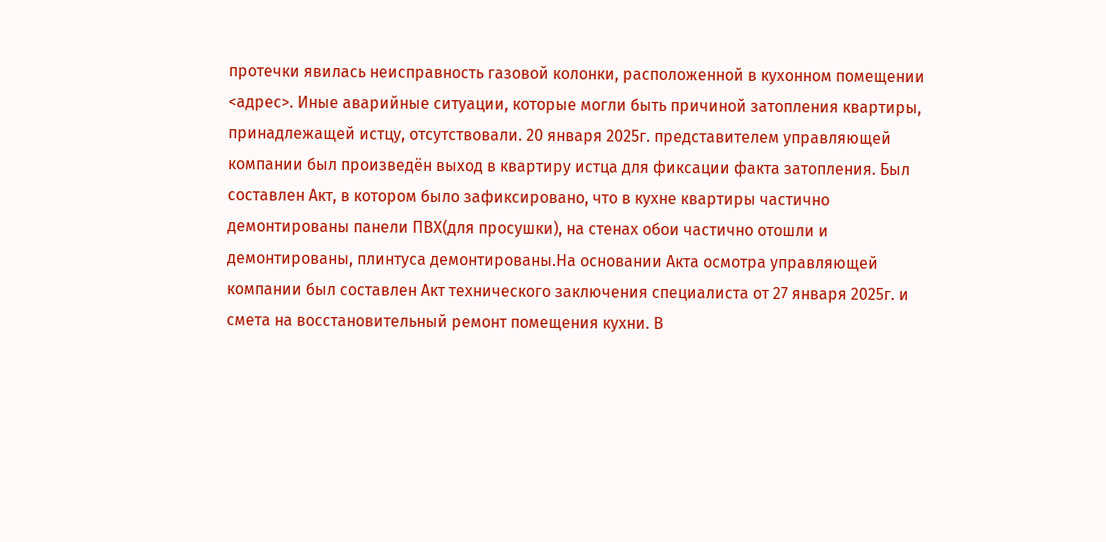протечки явилась неисправность газовой колонки, расположенной в кухонном помещении <адрес>. Иные аварийные ситуации, которые могли быть причиной затопления квартиры, принадлежащей истцу, отсутствовали. 20 января 2025г. представителем управляющей компании был произведён выход в квартиру истца для фиксации факта затопления. Был составлен Акт, в котором было зафиксировано, что в кухне квартиры частично демонтированы панели ПВХ(для просушки), на стенах обои частично отошли и демонтированы, плинтуса демонтированы.На основании Акта осмотра управляющей компании был составлен Акт технического заключения специалиста от 27 января 2025г. и смета на восстановительный ремонт помещения кухни. В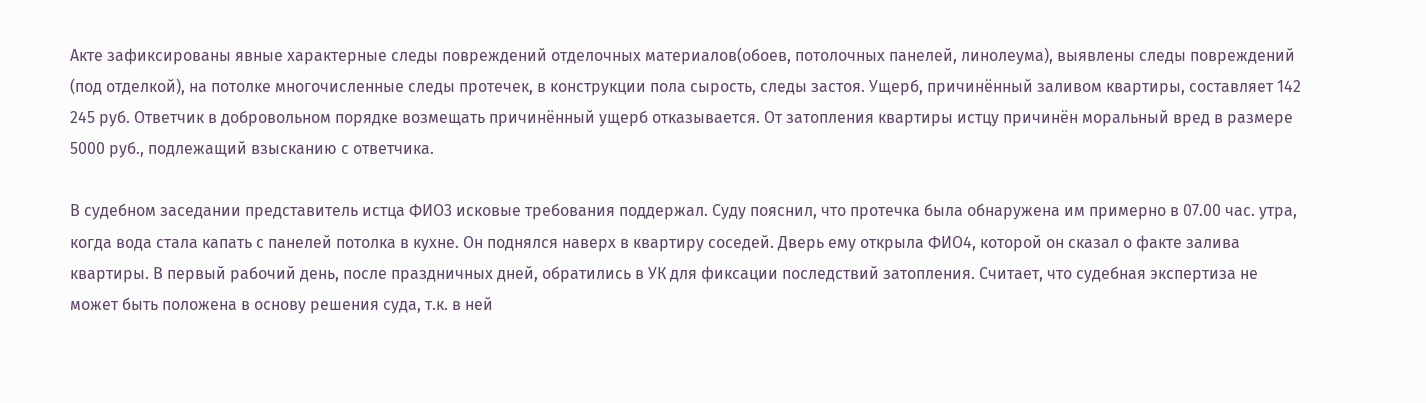Акте зафиксированы явные характерные следы повреждений отделочных материалов(обоев, потолочных панелей, линолеума), выявлены следы повреждений (под отделкой), на потолке многочисленные следы протечек, в конструкции пола сырость, следы застоя. Ущерб, причинённый заливом квартиры, составляет 142 245 руб. Ответчик в добровольном порядке возмещать причинённый ущерб отказывается. От затопления квартиры истцу причинён моральный вред в размере 5000 руб., подлежащий взысканию с ответчика.

В судебном заседании представитель истца ФИО3 исковые требования поддержал. Суду пояснил, что протечка была обнаружена им примерно в 07.00 час. утра, когда вода стала капать с панелей потолка в кухне. Он поднялся наверх в квартиру соседей. Дверь ему открыла ФИО4, которой он сказал о факте залива квартиры. В первый рабочий день, после праздничных дней, обратились в УК для фиксации последствий затопления. Считает, что судебная экспертиза не может быть положена в основу решения суда, т.к. в ней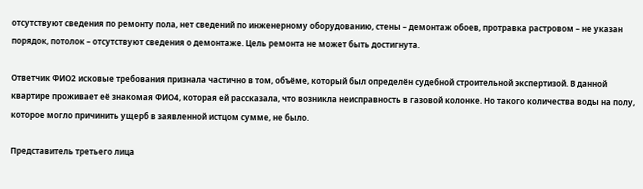отсутствуют сведения по ремонту пола, нет сведений по инженерному оборудованию, стены – демонтаж обоев, протравка растровом – не указан порядок, потолок – отсутствуют сведения о демонтаже. Цель ремонта не может быть достигнута.

Ответчик ФИО2 исковые требования признала частично в том, объёме, который был определён судебной строительной экспертизой. В данной квартире проживает её знакомая ФИО4, которая ей рассказала, что возникла неисправность в газовой колонке. Но такого количества воды на полу, которое могло причинить ущерб в заявленной истцом сумме, не было.

Представитель третьего лица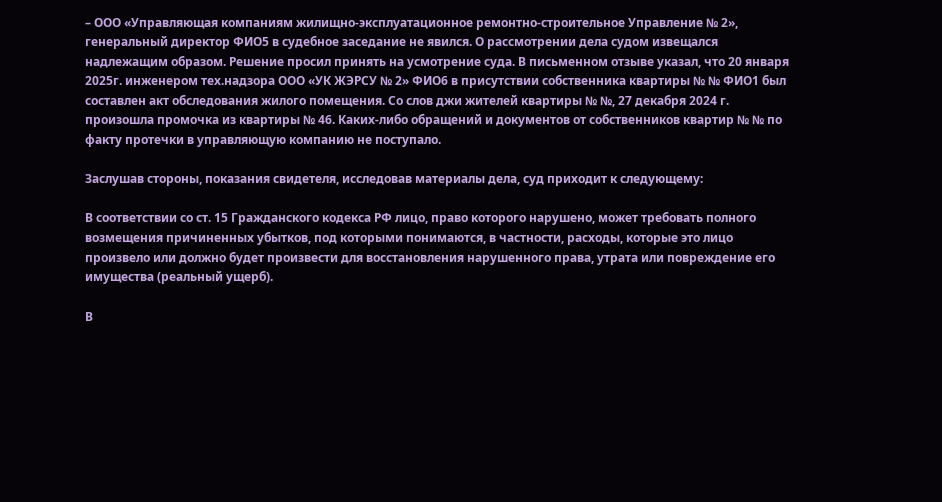– ООО «Управляющая компаниям жилищно-эксплуатационное ремонтно-строительное Управление № 2», генеральный директор ФИО5 в судебное заседание не явился. О рассмотрении дела судом извещался надлежащим образом. Решение просил принять на усмотрение суда. В письменном отзыве указал, что 20 января 2025г. инженером тех.надзора ООО «УК ЖЭРСУ № 2» ФИО6 в присутствии собственника квартиры № № ФИО1 был составлен акт обследования жилого помещения. Со слов джи жителей квартиры № №, 27 декабря 2024 г. произошла промочка из квартиры № 46. Каких-либо обращений и документов от собственников квартир № № по факту протечки в управляющую компанию не поступало.

Заслушав стороны, показания свидетеля, исследовав материалы дела, суд приходит к следующему:

В соответствии со ст. 15 Гражданского кодекса РФ лицо, право которого нарушено, может требовать полного возмещения причиненных убытков, под которыми понимаются, в частности, расходы, которые это лицо произвело или должно будет произвести для восстановления нарушенного права, утрата или повреждение его имущества (реальный ущерб).

В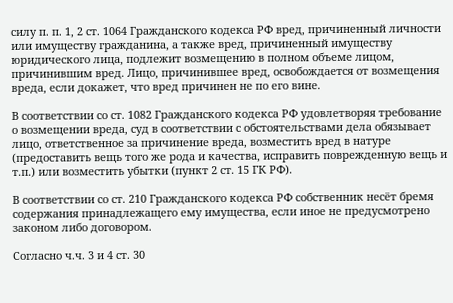силу п. п. 1, 2 ст. 1064 Гражданского кодекса РФ вред, причиненный личности или имуществу гражданина, а также вред, причиненный имуществу юридического лица, подлежит возмещению в полном объеме лицом, причинившим вред. Лицо, причинившее вред, освобождается от возмещения вреда, если докажет, что вред причинен не по его вине.

В соответствии со ст. 1082 Гражданского кодекса РФ удовлетворяя требование о возмещении вреда, суд в соответствии с обстоятельствами дела обязывает лицо, ответственное за причинение вреда, возместить вред в натуре (предоставить вещь того же рода и качества, исправить поврежденную вещь и т.п.) или возместить убытки (пункт 2 ст. 15 ГК РФ).

В соответствии со ст. 210 Гражданского кодекса РФ собственник несёт бремя содержания принадлежащего ему имущества, если иное не предусмотрено законом либо договором.

Согласно ч.ч. 3 и 4 ст. 30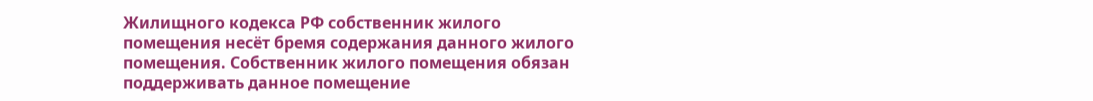Жилищного кодекса РФ собственник жилого помещения несёт бремя содержания данного жилого помещения. Собственник жилого помещения обязан поддерживать данное помещение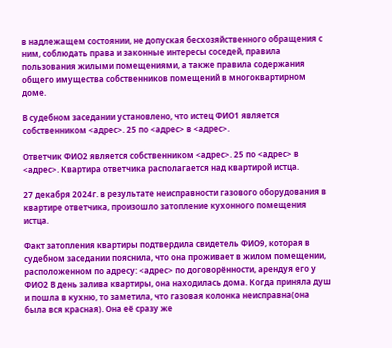в надлежащем состоянии, не допуская бесхозяйственного обращения с ним, соблюдать права и законные интересы соседей, правила пользования жилыми помещениями, а также правила содержания общего имущества собственников помещений в многоквартирном доме.

В судебном заседании установлено, что истец ФИО1 является собственником <адрес>. 25 по <адрес> в <адрес>.

Ответчик ФИО2 является собственником <адрес>. 25 по <адрес> в <адрес>. Квартира ответчика располагается над квартирой истца.

27 декабря 2024г. в результате неисправности газового оборудования в квартире ответчика, произошло затопление кухонного помещения истца.

Факт затопления квартиры подтвердила свидетель ФИО9, которая в судебном заседании пояснила, что она проживает в жилом помещении, расположенном по адресу: <адрес> по договорённости, арендуя его у ФИО2 В день залива квартиры, она находилась дома. Когда приняла душ и пошла в кухню, то заметила, что газовая колонка неисправна(она была вся красная). Она её сразу же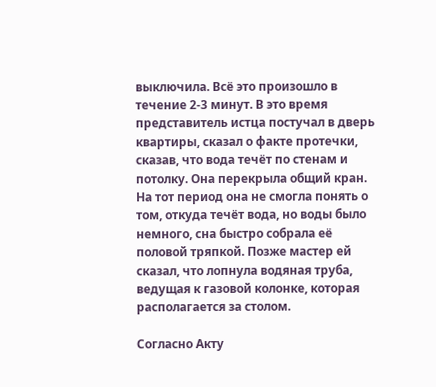выключила. Всё это произошло в течение 2-3 минут. В это время представитель истца постучал в дверь квартиры, сказал о факте протечки, сказав, что вода течёт по стенам и потолку. Она перекрыла общий кран. На тот период она не смогла понять о том, откуда течёт вода, но воды было немного, сна быстро собрала её половой тряпкой. Позже мастер ей сказал, что лопнула водяная труба, ведущая к газовой колонке, которая располагается за столом.

Согласно Акту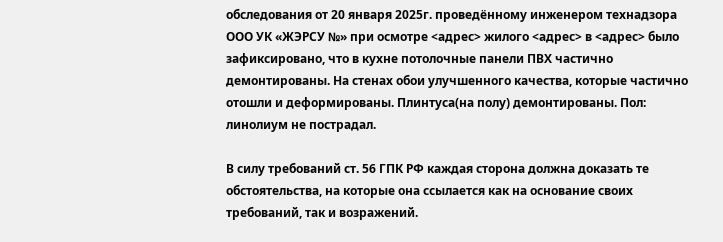обследования от 20 января 2025г. проведённому инженером технадзора ООО УК «ЖЭРСУ №» при осмотре <адрес> жилого <адрес> в <адрес> было зафиксировано, что в кухне потолочные панели ПВХ частично демонтированы. На стенах обои улучшенного качества, которые частично отошли и деформированы. Плинтуса(на полу) демонтированы. Пол: линолиум не пострадал.

В силу требований ст. 56 ГПК РФ каждая сторона должна доказать те обстоятельства, на которые она ссылается как на основание своих требований, так и возражений.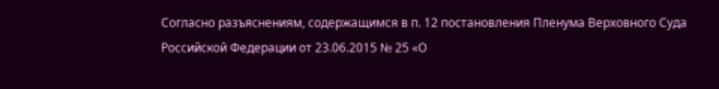Согласно разъяснениям, содержащимся в п. 12 постановления Пленума Верховного Суда Российской Федерации от 23.06.2015 № 25 «О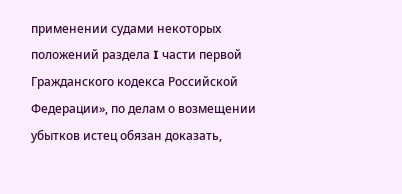применении судами некоторых положений раздела I части первой Гражданского кодекса Российской Федерации», по делам о возмещении убытков истец обязан доказать,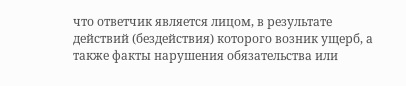что ответчик является лицом, в результате действий (бездействия) которого возник ущерб, а также факты нарушения обязательства или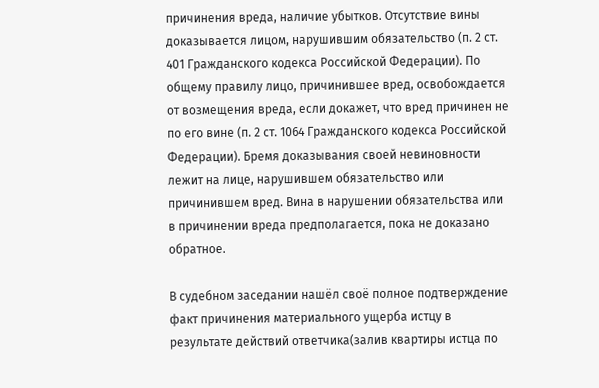причинения вреда, наличие убытков. Отсутствие вины доказывается лицом, нарушившим обязательство (п. 2 ст. 401 Гражданского кодекса Российской Федерации). По общему правилу лицо, причинившее вред, освобождается от возмещения вреда, если докажет, что вред причинен не по его вине (п. 2 ст. 1064 Гражданского кодекса Российской Федерации). Бремя доказывания своей невиновности лежит на лице, нарушившем обязательство или причинившем вред. Вина в нарушении обязательства или в причинении вреда предполагается, пока не доказано обратное.

В судебном заседании нашёл своё полное подтверждение факт причинения материального ущерба истцу в результате действий ответчика(залив квартиры истца по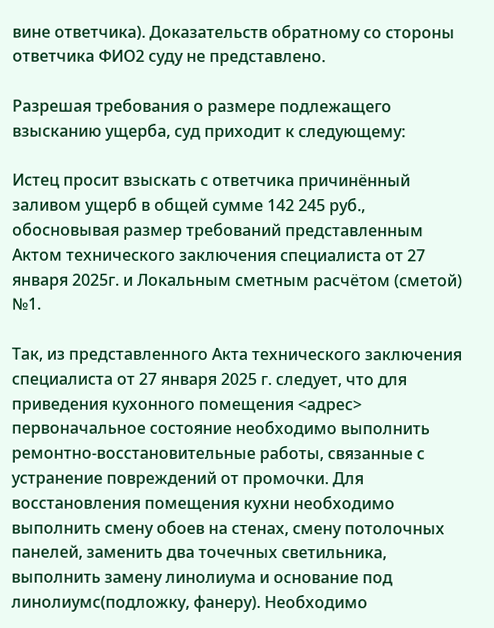вине ответчика). Доказательств обратному со стороны ответчика ФИО2 суду не представлено.

Разрешая требования о размере подлежащего взысканию ущерба, суд приходит к следующему:

Истец просит взыскать с ответчика причинённый заливом ущерб в общей сумме 142 245 руб., обосновывая размер требований представленным Актом технического заключения специалиста от 27 января 2025г. и Локальным сметным расчётом (сметой) №1.

Так, из представленного Акта технического заключения специалиста от 27 января 2025 г. следует, что для приведения кухонного помещения <адрес> первоначальное состояние необходимо выполнить ремонтно-восстановительные работы, связанные с устранение повреждений от промочки. Для восстановления помещения кухни необходимо выполнить смену обоев на стенах, смену потолочных панелей, заменить два точечных светильника, выполнить замену линолиума и основание под линолиумс(подложку, фанеру). Необходимо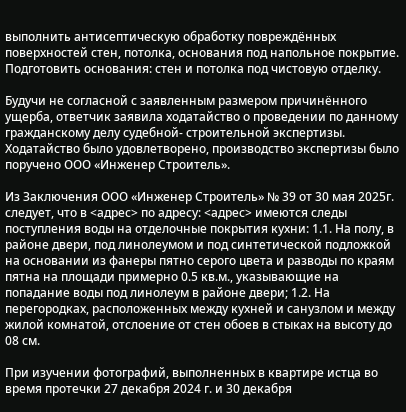выполнить антисептическую обработку повреждённых поверхностей стен, потолка, основания под напольное покрытие. Подготовить основания: стен и потолка под чистовую отделку.

Будучи не согласной с заявленным размером причинённого ущерба, ответчик заявила ходатайство о проведении по данному гражданскому делу судебной- строительной экспертизы. Ходатайство было удовлетворено, производство экспертизы было поручено ООО «Инженер Строитель».

Из Заключения ООО «Инженер Строитель» № 39 от 30 мая 2025г. следует, что в <адрес> по адресу: <адрес> имеются следы поступления воды на отделочные покрытия кухни: 1.1. На полу, в районе двери, под линолеумом и под синтетической подложкой на основании из фанеры пятно серого цвета и разводы по краям пятна на площади примерно 0.5 кв.м., указывающие на попадание воды под линолеум в районе двери; 1.2. На перегородках, расположенных между кухней и санузлом и между жилой комнатой, отслоение от стен обоев в стыках на высоту до 08 см.

При изучении фотографий, выполненных в квартире истца во время протечки 27 декабря 2024 г. и 30 декабря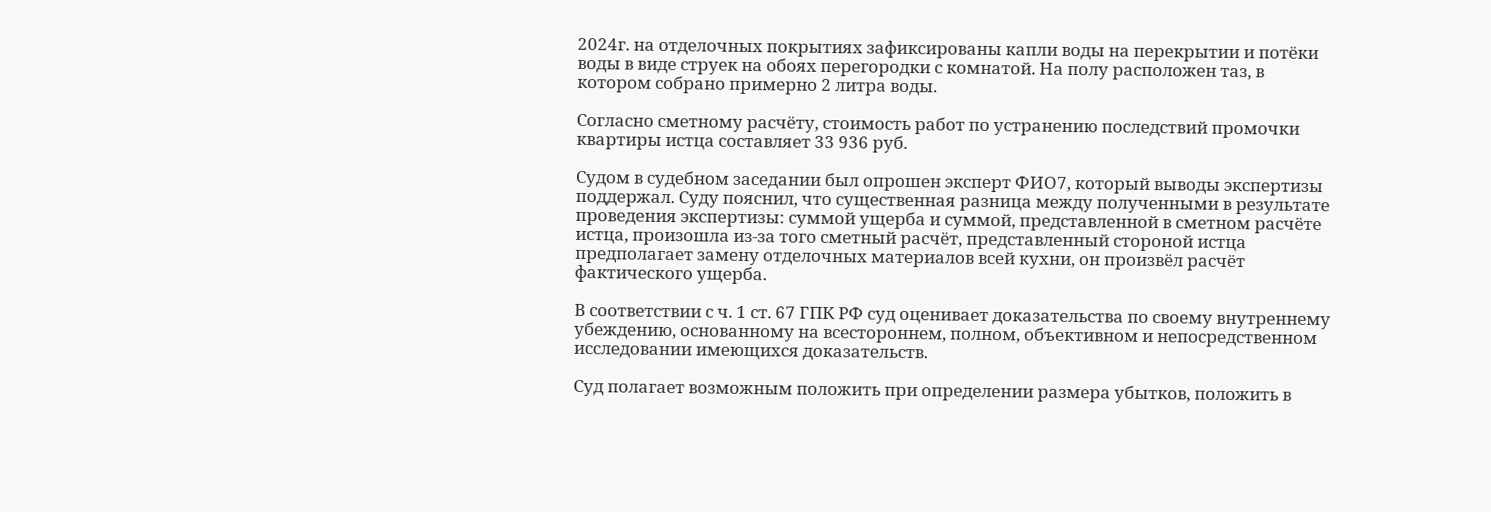2024г. на отделочных покрытиях зафиксированы капли воды на перекрытии и потёки воды в виде струек на обоях перегородки с комнатой. На полу расположен таз, в котором собрано примерно 2 литра воды.

Согласно сметному расчёту, стоимость работ по устранению последствий промочки квартиры истца составляет 33 936 руб.

Судом в судебном заседании был опрошен эксперт ФИО7, который выводы экспертизы поддержал. Суду пояснил, что существенная разница между полученными в результате проведения экспертизы: суммой ущерба и суммой, представленной в сметном расчёте истца, произошла из-за того сметный расчёт, представленный стороной истца предполагает замену отделочных материалов всей кухни, он произвёл расчёт фактического ущерба.

В соответствии с ч. 1 ст. 67 ГПК РФ суд оценивает доказательства по своему внутреннему убеждению, основанному на всестороннем, полном, объективном и непосредственном исследовании имеющихся доказательств.

Суд полагает возможным положить при определении размера убытков, положить в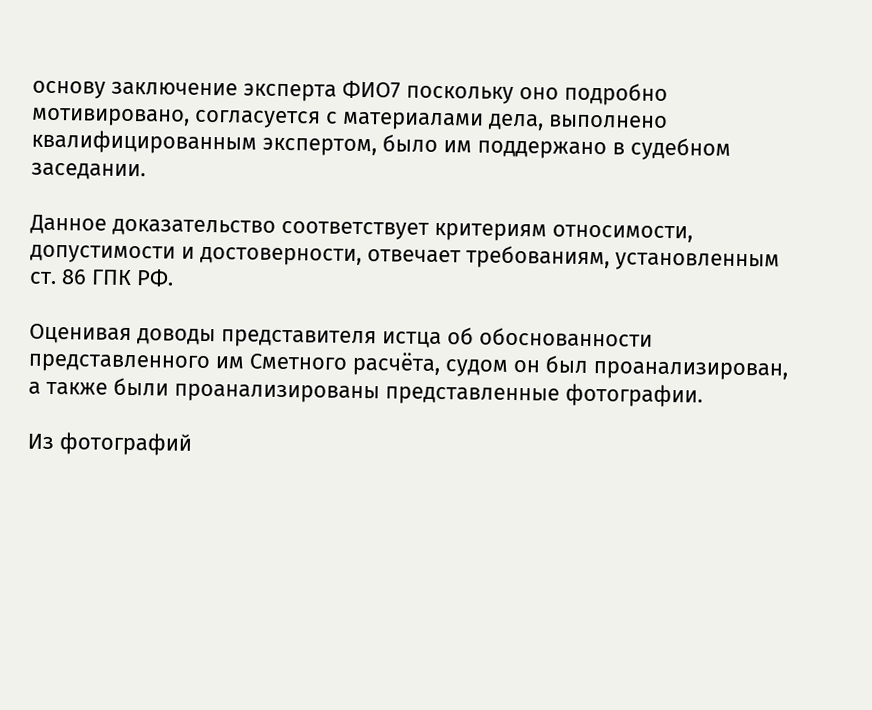основу заключение эксперта ФИО7 поскольку оно подробно мотивировано, согласуется с материалами дела, выполнено квалифицированным экспертом, было им поддержано в судебном заседании.

Данное доказательство соответствует критериям относимости, допустимости и достоверности, отвечает требованиям, установленным ст. 86 ГПК РФ.

Оценивая доводы представителя истца об обоснованности представленного им Сметного расчёта, судом он был проанализирован, а также были проанализированы представленные фотографии.

Из фотографий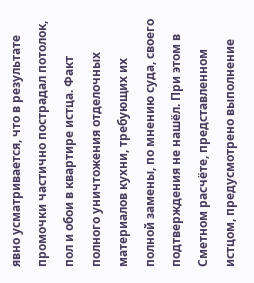явно усматривается, что в результате промочки частично пострадал потолок, пол и обои в квартире истца. Факт полного уничтожения отделочных материалов кухни, требующих их полной замены, по мнению суда, своего подтверждения не нашёл. При этом в Сметном расчёте, представленном истцом, предусмотрено выполнение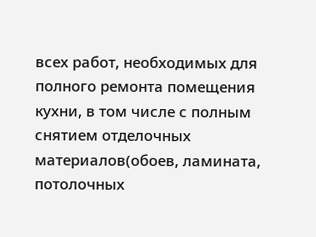всех работ, необходимых для полного ремонта помещения кухни, в том числе с полным снятием отделочных материалов(обоев, ламината, потолочных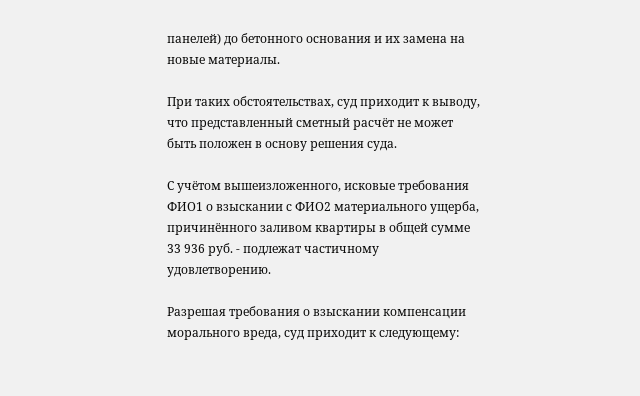панелей) до бетонного основания и их замена на новые материалы.

При таких обстоятельствах, суд приходит к выводу, что представленный сметный расчёт не может быть положен в основу решения суда.

С учётом вышеизложенного, исковые требования ФИО1 о взыскании с ФИО2 материального ущерба, причинённого заливом квартиры в общей сумме 33 936 руб. - подлежат частичному удовлетворению.

Разрешая требования о взыскании компенсации морального вреда, суд приходит к следующему: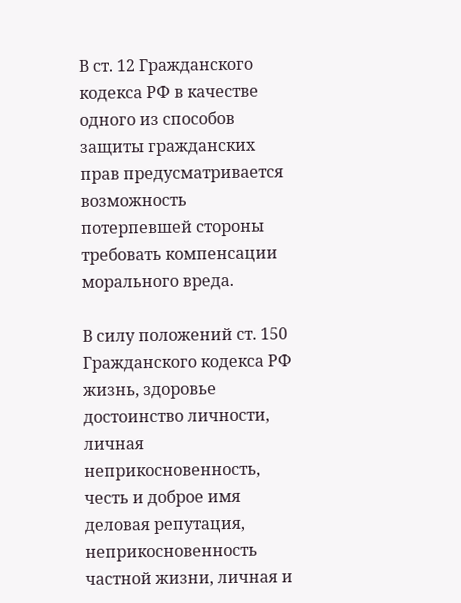В ст. 12 Гражданского кодекса РФ в качестве одного из способов защиты гражданских прав предусматривается возможность потерпевшей стороны требовать компенсации морального вреда.

В силу положений ст. 150 Гражданского кодекса РФ жизнь, здоровье достоинство личности, личная неприкосновенность, честь и доброе имя деловая репутация, неприкосновенность частной жизни, личная и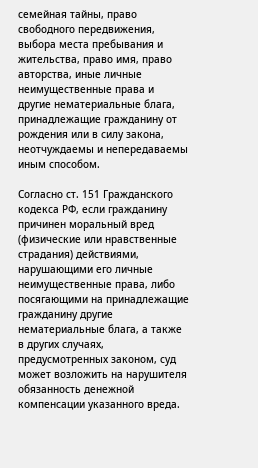семейная тайны, право свободного передвижения, выбора места пребывания и жительства, право имя, право авторства, иные личные неимущественные права и другие нематериальные блага, принадлежащие гражданину от рождения или в силу закона, неотчуждаемы и непередаваемы иным способом.

Согласно ст. 151 Гражданского кодекса РФ, если гражданину причинен моральный вред (физические или нравственные страдания) действиями, нарушающими его личные неимущественные права, либо посягающими на принадлежащие гражданину другие нематериальные блага, а также в других случаях, предусмотренных законом, суд может возложить на нарушителя обязанность денежной компенсации указанного вреда.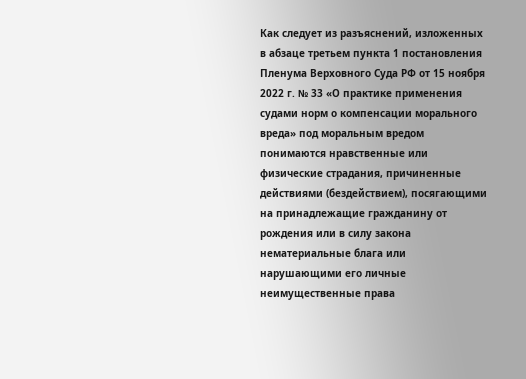Как следует из разъяснений, изложенных в абзаце третьем пункта 1 постановления Пленума Верховного Суда РФ от 15 ноября 2022 г. № 33 «О практике применения судами норм о компенсации морального вреда» под моральным вредом понимаются нравственные или физические страдания, причиненные действиями (бездействием), посягающими на принадлежащие гражданину от рождения или в силу закона нематериальные блага или нарушающими его личные неимущественные права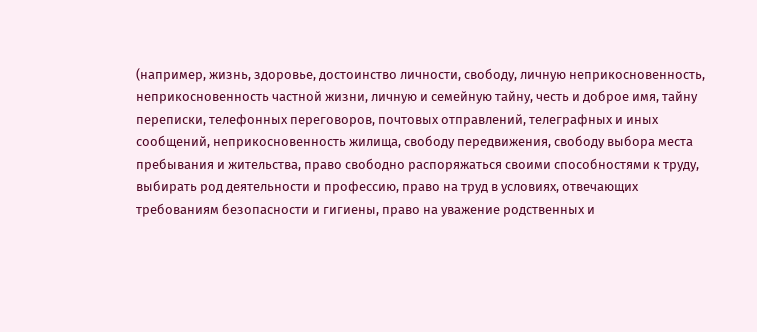(например, жизнь, здоровье, достоинство личности, свободу, личную неприкосновенность, неприкосновенность частной жизни, личную и семейную тайну, честь и доброе имя, тайну переписки, телефонных переговоров, почтовых отправлений, телеграфных и иных сообщений, неприкосновенность жилища, свободу передвижения, свободу выбора места пребывания и жительства, право свободно распоряжаться своими способностями к труду, выбирать род деятельности и профессию, право на труд в условиях, отвечающих требованиям безопасности и гигиены, право на уважение родственных и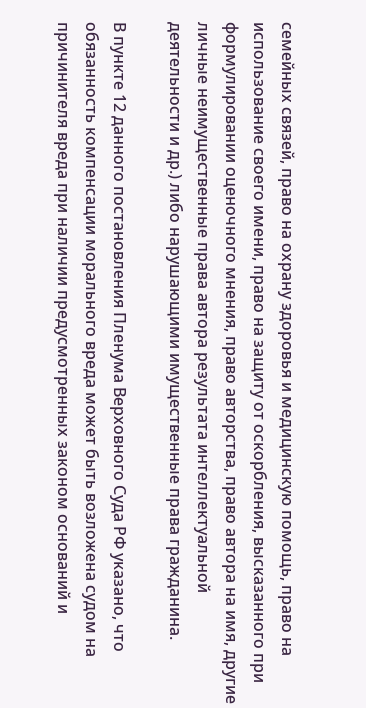семейных связей, право на охрану здоровья и медицинскую помощь, право на использование своего имени, право на защиту от оскорбления, высказанного при формулировании оценочного мнения, право авторства, право автора на имя, другие личные неимущественные права автора результата интеллектуальной деятельности и др.) либо нарушающими имущественные права гражданина.

В пункте 12 данного постановления Пленума Верховного Суда РФ указано, что обязанность компенсации морального вреда может быть возложена судом на причинителя вреда при наличии предусмотренных законом оснований и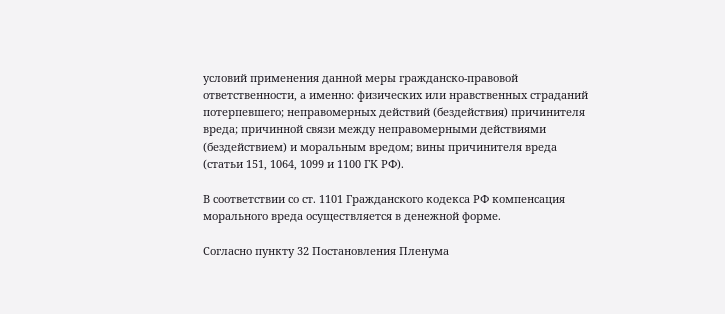условий применения данной меры гражданско-правовой ответственности, а именно: физических или нравственных страданий потерпевшего; неправомерных действий (бездействия) причинителя вреда; причинной связи между неправомерными действиями (бездействием) и моральным вредом; вины причинителя вреда (статьи 151, 1064, 1099 и 1100 ГК РФ).

В соответствии со ст. 1101 Гражданского кодекса РФ компенсация морального вреда осуществляется в денежной форме.

Согласно пункту 32 Постановления Пленума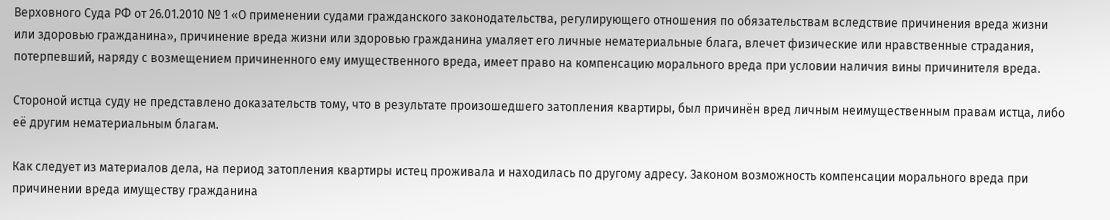Верховного Суда РФ от 26.01.2010 № 1 «О применении судами гражданского законодательства, регулирующего отношения по обязательствам вследствие причинения вреда жизни или здоровью гражданина», причинение вреда жизни или здоровью гражданина умаляет его личные нематериальные блага, влечет физические или нравственные страдания, потерпевший, наряду с возмещением причиненного ему имущественного вреда, имеет право на компенсацию морального вреда при условии наличия вины причинителя вреда.

Стороной истца суду не представлено доказательств тому, что в результате произошедшего затопления квартиры, был причинён вред личным неимущественным правам истца, либо её другим нематериальным благам.

Как следует из материалов дела, на период затопления квартиры истец проживала и находилась по другому адресу. Законом возможность компенсации морального вреда при причинении вреда имуществу гражданина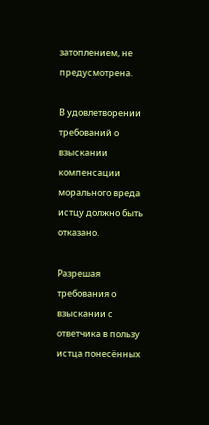затоплением, не предусмотрена.

В удовлетворении требований о взыскании компенсации морального вреда истцу должно быть отказано.

Разрешая требования о взыскании с ответчика в пользу истца понесённых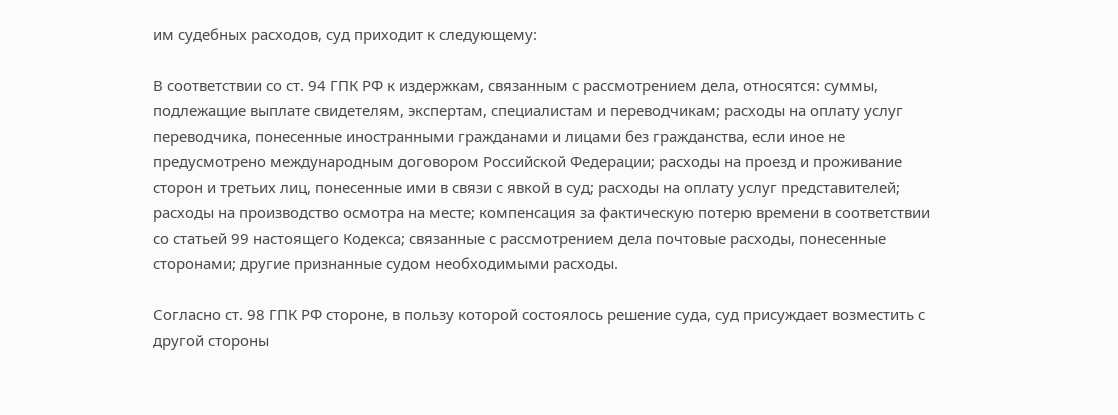им судебных расходов, суд приходит к следующему:

В соответствии со ст. 94 ГПК РФ к издержкам, связанным с рассмотрением дела, относятся: суммы, подлежащие выплате свидетелям, экспертам, специалистам и переводчикам; расходы на оплату услуг переводчика, понесенные иностранными гражданами и лицами без гражданства, если иное не предусмотрено международным договором Российской Федерации; расходы на проезд и проживание сторон и третьих лиц, понесенные ими в связи с явкой в суд; расходы на оплату услуг представителей; расходы на производство осмотра на месте; компенсация за фактическую потерю времени в соответствии со статьей 99 настоящего Кодекса; связанные с рассмотрением дела почтовые расходы, понесенные сторонами; другие признанные судом необходимыми расходы.

Согласно ст. 98 ГПК РФ стороне, в пользу которой состоялось решение суда, суд присуждает возместить с другой стороны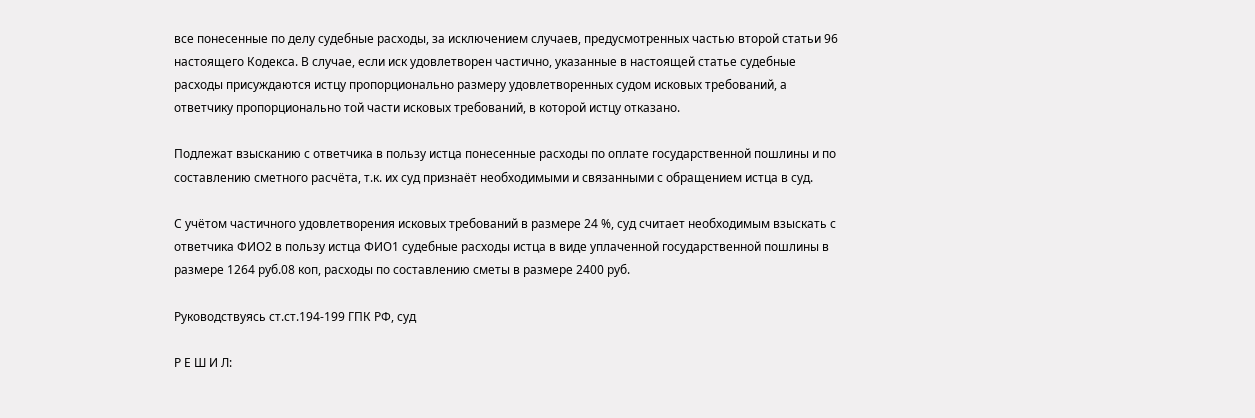все понесенные по делу судебные расходы, за исключением случаев, предусмотренных частью второй статьи 96 настоящего Кодекса. В случае, если иск удовлетворен частично, указанные в настоящей статье судебные расходы присуждаются истцу пропорционально размеру удовлетворенных судом исковых требований, а ответчику пропорционально той части исковых требований, в которой истцу отказано.

Подлежат взысканию с ответчика в пользу истца понесенные расходы по оплате государственной пошлины и по составлению сметного расчёта, т.к. их суд признаёт необходимыми и связанными с обращением истца в суд.

С учётом частичного удовлетворения исковых требований в размере 24 %, суд считает необходимым взыскать с ответчика ФИО2 в пользу истца ФИО1 судебные расходы истца в виде уплаченной государственной пошлины в размере 1264 руб.08 коп, расходы по составлению сметы в размере 2400 руб.

Руководствуясь ст.ст.194-199 ГПК РФ, суд

Р Е Ш И Л: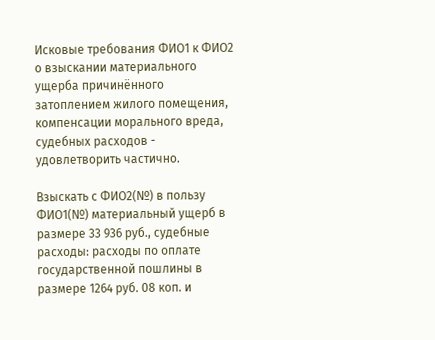Исковые требования ФИО1 к ФИО2 о взыскании материального ущерба причинённого затоплением жилого помещения, компенсации морального вреда, судебных расходов - удовлетворить частично.

Взыскать с ФИО2(№) в пользу ФИО1(№) материальный ущерб в размере 33 936 руб., судебные расходы: расходы по оплате государственной пошлины в размере 1264 руб. 08 коп. и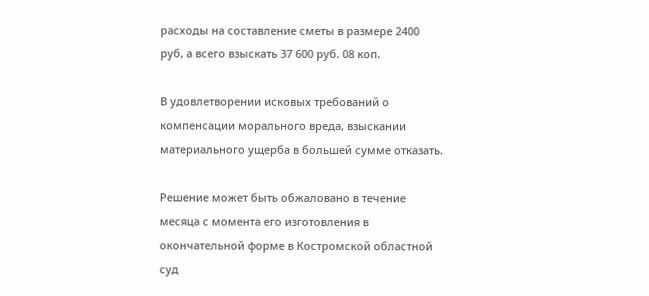расходы на составление сметы в размере 2400 руб, а всего взыскать 37 600 руб. 08 коп.

В удовлетворении исковых требований о компенсации морального вреда, взыскании материального ущерба в большей сумме отказать.

Решение может быть обжаловано в течение месяца с момента его изготовления в окончательной форме в Костромской областной суд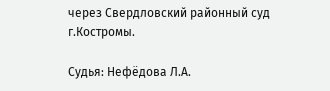через Свердловский районный суд г.Костромы.

Судья: Нефёдова Л.А.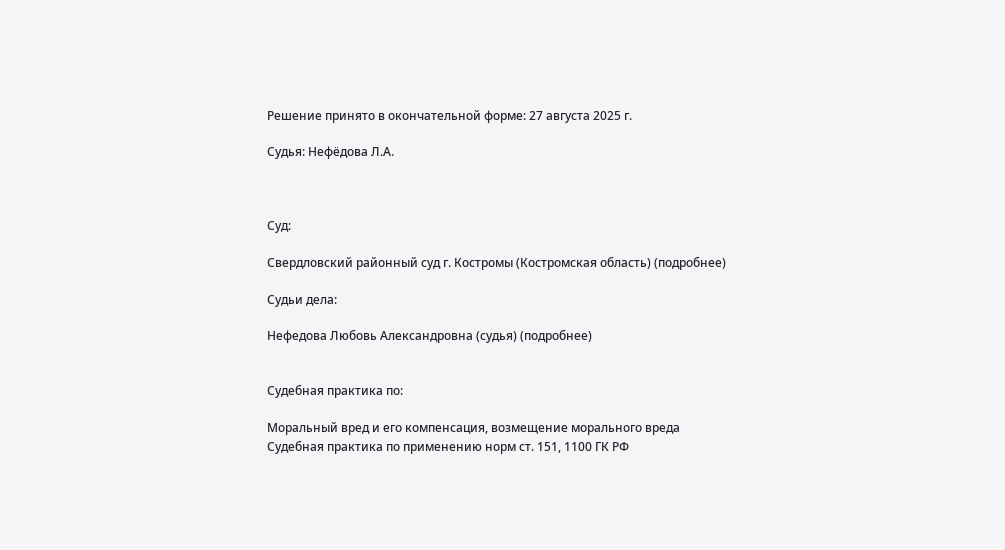Решение принято в окончательной форме: 27 августа 2025 г.

Судья: Нефёдова Л.А.



Суд:

Свердловский районный суд г. Костромы (Костромская область) (подробнее)

Судьи дела:

Нефедова Любовь Александровна (судья) (подробнее)


Судебная практика по:

Моральный вред и его компенсация, возмещение морального вреда
Судебная практика по применению норм ст. 151, 1100 ГК РФ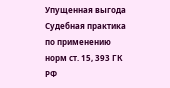Упущенная выгода
Судебная практика по применению норм ст. 15, 393 ГК РФ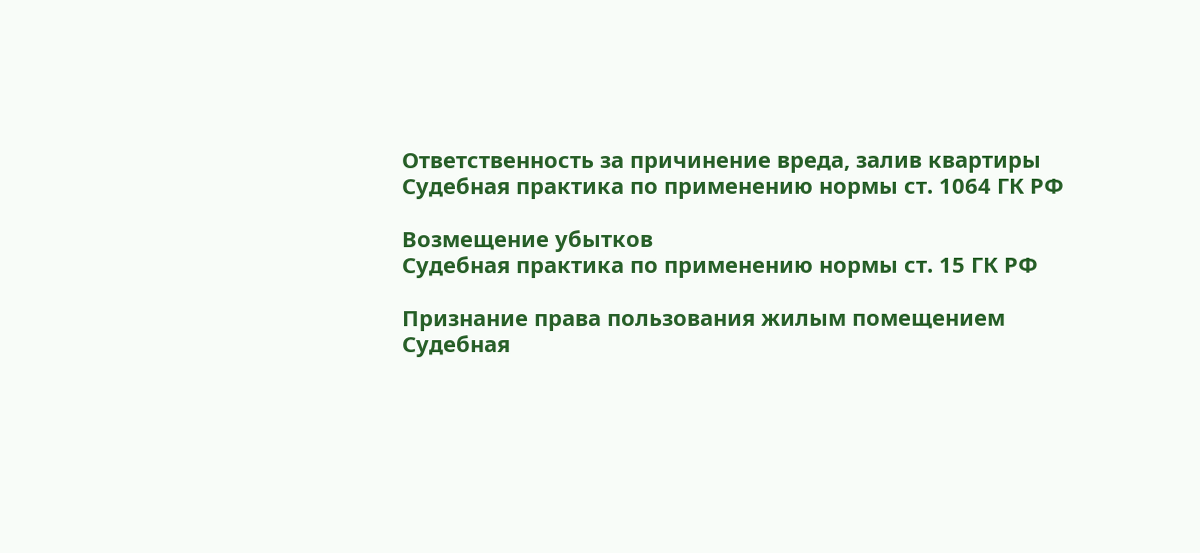Ответственность за причинение вреда, залив квартиры
Судебная практика по применению нормы ст. 1064 ГК РФ

Возмещение убытков
Судебная практика по применению нормы ст. 15 ГК РФ

Признание права пользования жилым помещением
Судебная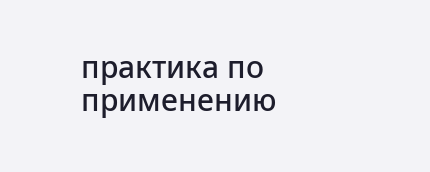практика по применению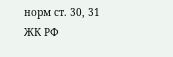норм ст. 30, 31 ЖК РФ